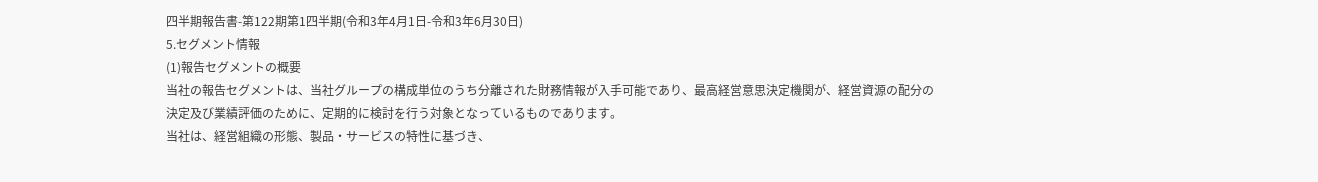四半期報告書-第122期第1四半期(令和3年4月1日-令和3年6月30日)
5.セグメント情報
(1)報告セグメントの概要
当社の報告セグメントは、当社グループの構成単位のうち分離された財務情報が入手可能であり、最高経営意思決定機関が、経営資源の配分の決定及び業績評価のために、定期的に検討を行う対象となっているものであります。
当社は、経営組織の形態、製品・サービスの特性に基づき、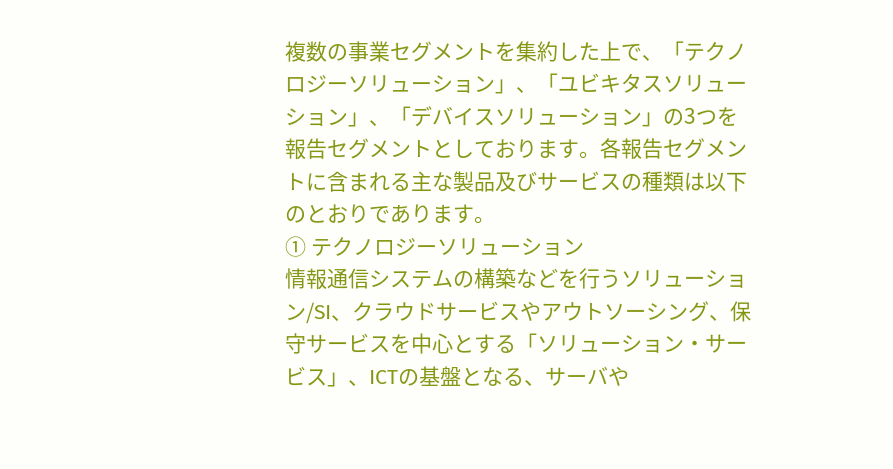複数の事業セグメントを集約した上で、「テクノロジーソリューション」、「ユビキタスソリューション」、「デバイスソリューション」の3つを報告セグメントとしております。各報告セグメントに含まれる主な製品及びサービスの種類は以下のとおりであります。
① テクノロジーソリューション
情報通信システムの構築などを行うソリューション/SI、クラウドサービスやアウトソーシング、保守サービスを中心とする「ソリューション・サービス」、ICTの基盤となる、サーバや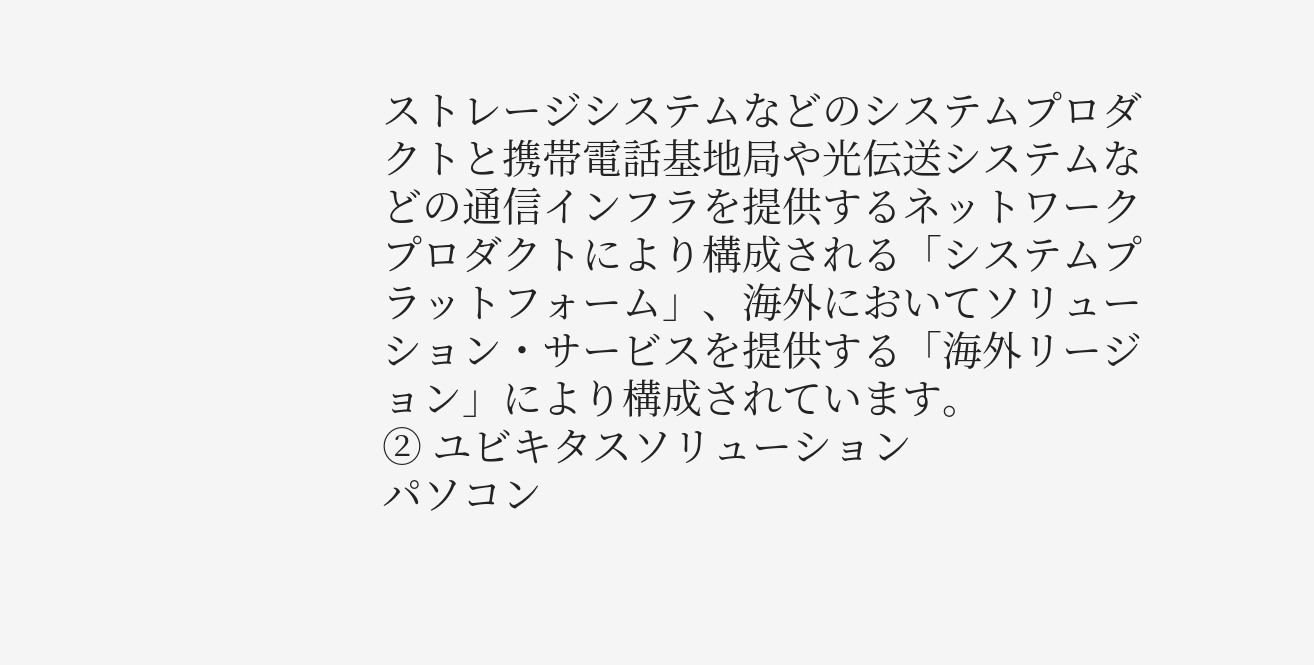ストレージシステムなどのシステムプロダクトと携帯電話基地局や光伝送システムなどの通信インフラを提供するネットワークプロダクトにより構成される「システムプラットフォーム」、海外においてソリューション・サービスを提供する「海外リージョン」により構成されています。
② ユビキタスソリューション
パソコン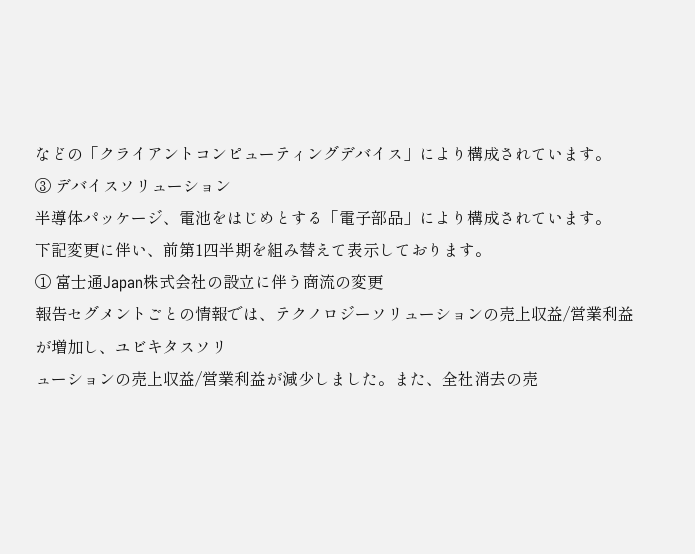などの「クライアントコンピューティングデバイス」により構成されています。
③ デバイスソリューション
半導体パッケージ、電池をはじめとする「電子部品」により構成されています。
下記変更に伴い、前第1四半期を組み替えて表示しております。
① 富士通Japan株式会社の設立に伴う商流の変更
報告セグメントごとの情報では、テクノロジーソリューションの売上収益/営業利益が増加し、ユビキタスソリ
ューションの売上収益/営業利益が減少しました。また、全社消去の売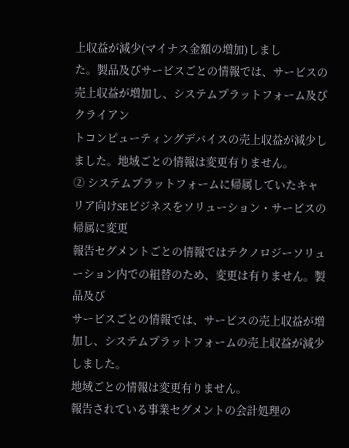上収益が減少(マイナス金額の増加)しまし
た。製品及びサービスごとの情報では、サービスの売上収益が増加し、システムプラットフォーム及びクライアン
トコンピューティングデバイスの売上収益が減少しました。地域ごとの情報は変更有りません。
② システムプラットフォームに帰属していたキャリア向けSEビジネスをソリューション・サービスの帰属に変更
報告セグメントごとの情報ではテクノロジーソリューション内での組替のため、変更は有りません。製品及び
サービスごとの情報では、サービスの売上収益が増加し、システムプラットフォームの売上収益が減少しました。
地域ごとの情報は変更有りません。
報告されている事業セグメントの会計処理の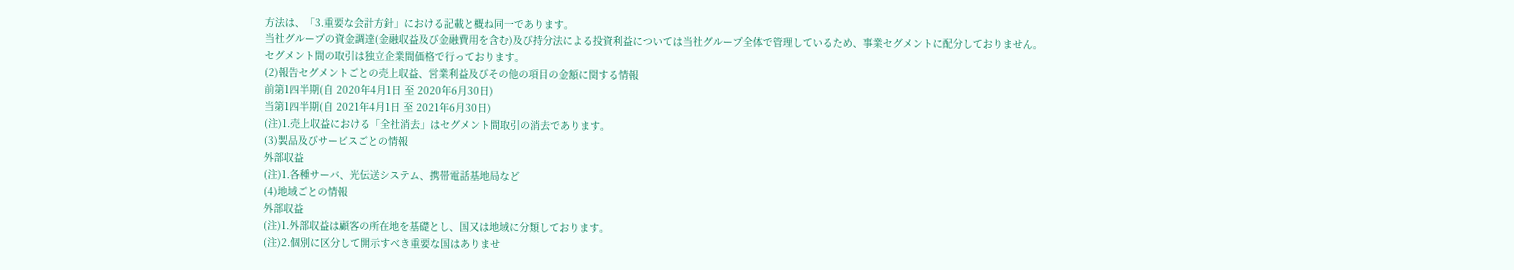方法は、「3.重要な会計方針」における記載と概ね同一であります。
当社グループの資金調達(金融収益及び金融費用を含む)及び持分法による投資利益については当社グループ全体で管理しているため、事業セグメントに配分しておりません。
セグメント間の取引は独立企業間価格で行っております。
(2)報告セグメントごとの売上収益、営業利益及びその他の項目の金額に関する情報
前第1四半期(自 2020年4月1日 至 2020年6月30日)
当第1四半期(自 2021年4月1日 至 2021年6月30日)
(注)1.売上収益における「全社消去」はセグメント間取引の消去であります。
(3)製品及びサービスごとの情報
外部収益
(注)1.各種サーバ、光伝送システム、携帯電話基地局など
(4)地域ごとの情報
外部収益
(注)1.外部収益は顧客の所在地を基礎とし、国又は地域に分類しております。
(注)2.個別に区分して開示すべき重要な国はありませ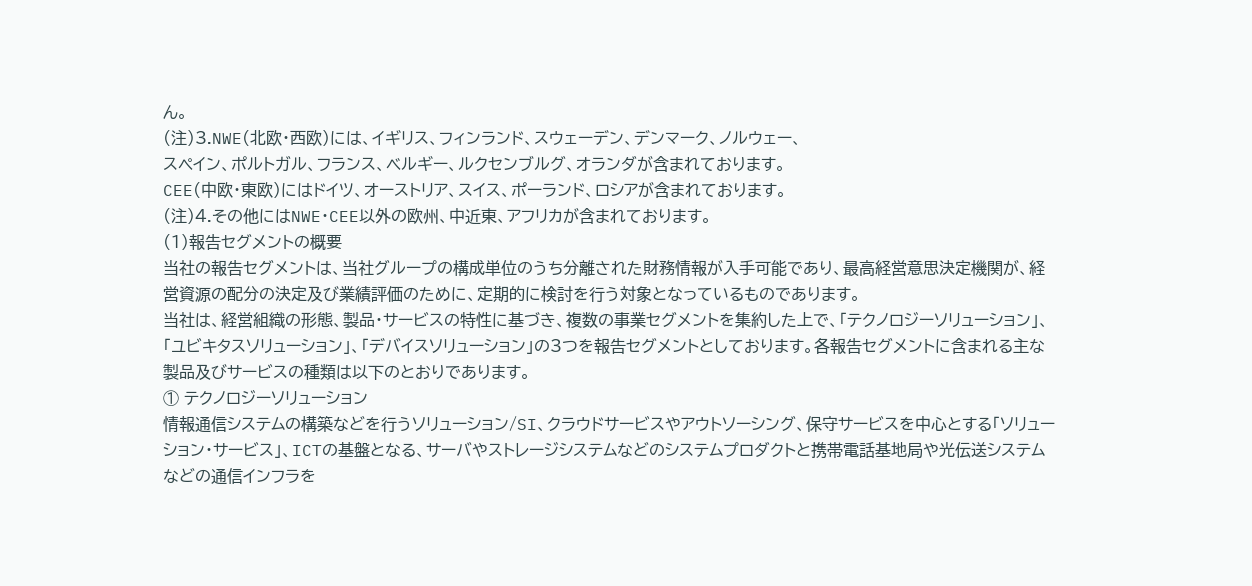ん。
(注)3.NWE(北欧・西欧)には、イギリス、フィンランド、スウェーデン、デンマーク、ノルウェー、
スペイン、ポルトガル、フランス、ベルギー、ルクセンブルグ、オランダが含まれております。
CEE(中欧・東欧)にはドイツ、オーストリア、スイス、ポーランド、ロシアが含まれております。
(注)4.その他にはNWE・CEE以外の欧州、中近東、アフリカが含まれております。
(1)報告セグメントの概要
当社の報告セグメントは、当社グループの構成単位のうち分離された財務情報が入手可能であり、最高経営意思決定機関が、経営資源の配分の決定及び業績評価のために、定期的に検討を行う対象となっているものであります。
当社は、経営組織の形態、製品・サービスの特性に基づき、複数の事業セグメントを集約した上で、「テクノロジーソリューション」、「ユビキタスソリューション」、「デバイスソリューション」の3つを報告セグメントとしております。各報告セグメントに含まれる主な製品及びサービスの種類は以下のとおりであります。
① テクノロジーソリューション
情報通信システムの構築などを行うソリューション/SI、クラウドサービスやアウトソーシング、保守サービスを中心とする「ソリューション・サービス」、ICTの基盤となる、サーバやストレージシステムなどのシステムプロダクトと携帯電話基地局や光伝送システムなどの通信インフラを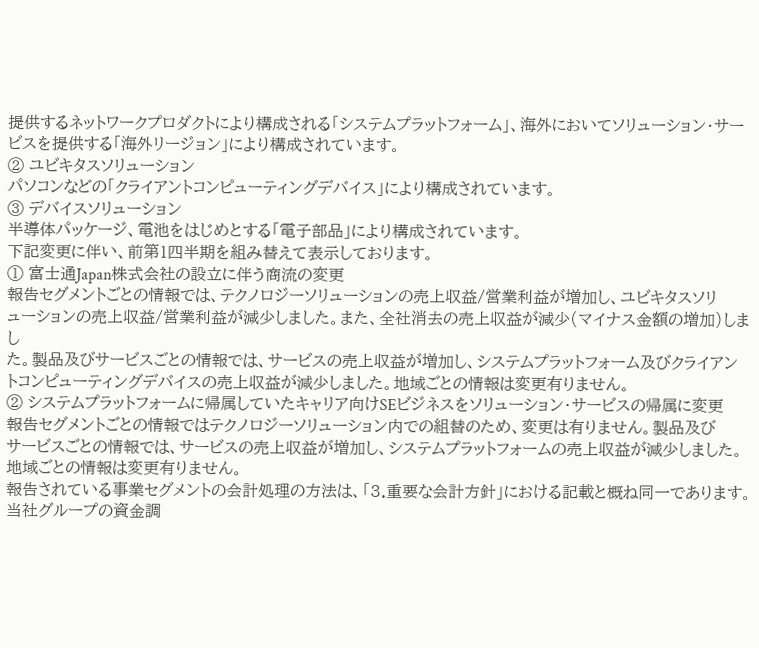提供するネットワークプロダクトにより構成される「システムプラットフォーム」、海外においてソリューション・サービスを提供する「海外リージョン」により構成されています。
② ユビキタスソリューション
パソコンなどの「クライアントコンピューティングデバイス」により構成されています。
③ デバイスソリューション
半導体パッケージ、電池をはじめとする「電子部品」により構成されています。
下記変更に伴い、前第1四半期を組み替えて表示しております。
① 富士通Japan株式会社の設立に伴う商流の変更
報告セグメントごとの情報では、テクノロジーソリューションの売上収益/営業利益が増加し、ユビキタスソリ
ューションの売上収益/営業利益が減少しました。また、全社消去の売上収益が減少(マイナス金額の増加)しまし
た。製品及びサービスごとの情報では、サービスの売上収益が増加し、システムプラットフォーム及びクライアン
トコンピューティングデバイスの売上収益が減少しました。地域ごとの情報は変更有りません。
② システムプラットフォームに帰属していたキャリア向けSEビジネスをソリューション・サービスの帰属に変更
報告セグメントごとの情報ではテクノロジーソリューション内での組替のため、変更は有りません。製品及び
サービスごとの情報では、サービスの売上収益が増加し、システムプラットフォームの売上収益が減少しました。
地域ごとの情報は変更有りません。
報告されている事業セグメントの会計処理の方法は、「3.重要な会計方針」における記載と概ね同一であります。
当社グループの資金調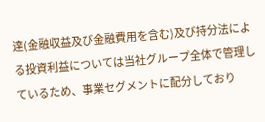達(金融収益及び金融費用を含む)及び持分法による投資利益については当社グループ全体で管理しているため、事業セグメントに配分しており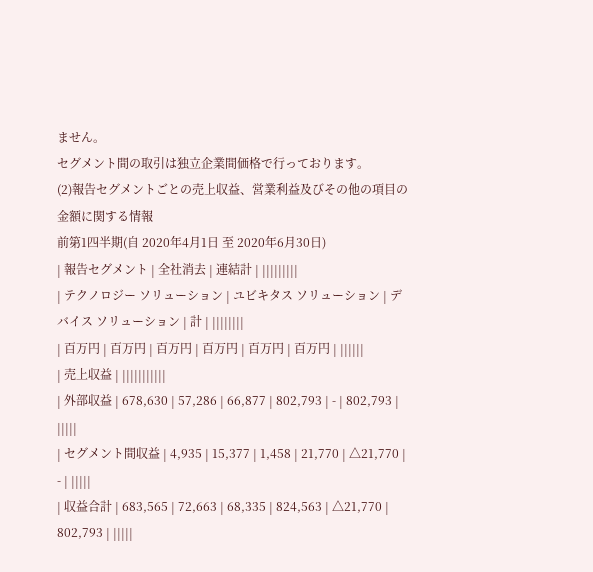ません。
セグメント間の取引は独立企業間価格で行っております。
(2)報告セグメントごとの売上収益、営業利益及びその他の項目の金額に関する情報
前第1四半期(自 2020年4月1日 至 2020年6月30日)
| 報告セグメント | 全社消去 | 連結計 | |||||||||
| テクノロジー ソリューション | ユビキタス ソリューション | デバイス ソリューション | 計 | ||||||||
| 百万円 | 百万円 | 百万円 | 百万円 | 百万円 | 百万円 | ||||||
| 売上収益 | |||||||||||
| 外部収益 | 678,630 | 57,286 | 66,877 | 802,793 | - | 802,793 | |||||
| セグメント間収益 | 4,935 | 15,377 | 1,458 | 21,770 | △21,770 | - | |||||
| 収益合計 | 683,565 | 72,663 | 68,335 | 824,563 | △21,770 | 802,793 | |||||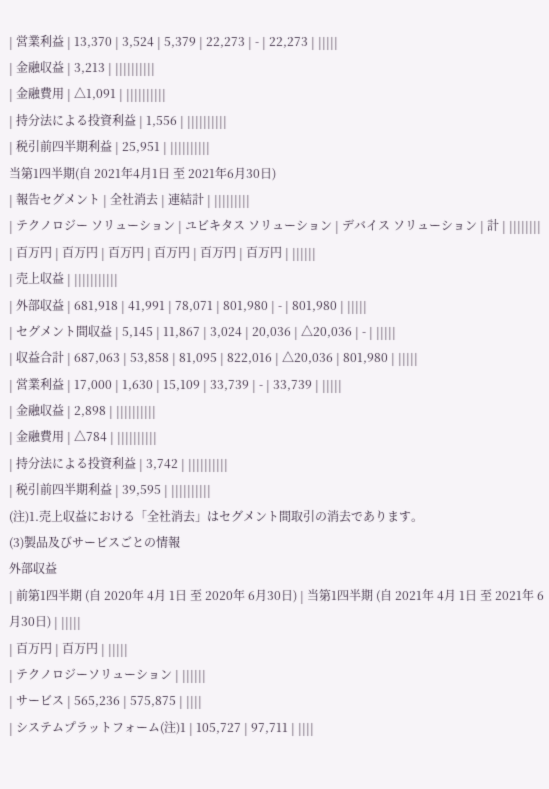| 営業利益 | 13,370 | 3,524 | 5,379 | 22,273 | - | 22,273 | |||||
| 金融収益 | 3,213 | ||||||||||
| 金融費用 | △1,091 | ||||||||||
| 持分法による投資利益 | 1,556 | ||||||||||
| 税引前四半期利益 | 25,951 | ||||||||||
当第1四半期(自 2021年4月1日 至 2021年6月30日)
| 報告セグメント | 全社消去 | 連結計 | |||||||||
| テクノロジー ソリューション | ユビキタス ソリューション | デバイス ソリューション | 計 | ||||||||
| 百万円 | 百万円 | 百万円 | 百万円 | 百万円 | 百万円 | ||||||
| 売上収益 | |||||||||||
| 外部収益 | 681,918 | 41,991 | 78,071 | 801,980 | - | 801,980 | |||||
| セグメント間収益 | 5,145 | 11,867 | 3,024 | 20,036 | △20,036 | - | |||||
| 収益合計 | 687,063 | 53,858 | 81,095 | 822,016 | △20,036 | 801,980 | |||||
| 営業利益 | 17,000 | 1,630 | 15,109 | 33,739 | - | 33,739 | |||||
| 金融収益 | 2,898 | ||||||||||
| 金融費用 | △784 | ||||||||||
| 持分法による投資利益 | 3,742 | ||||||||||
| 税引前四半期利益 | 39,595 | ||||||||||
(注)1.売上収益における「全社消去」はセグメント間取引の消去であります。
(3)製品及びサービスごとの情報
外部収益
| 前第1四半期 (自 2020年 4月 1日 至 2020年 6月30日) | 当第1四半期 (自 2021年 4月 1日 至 2021年 6月30日) | |||||
| 百万円 | 百万円 | |||||
| テクノロジーソリューション | ||||||
| サービス | 565,236 | 575,875 | ||||
| システムプラットフォーム(注)1 | 105,727 | 97,711 | ||||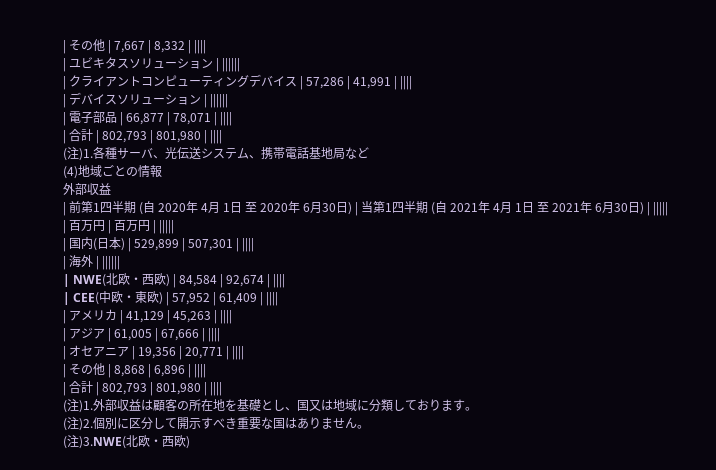| その他 | 7,667 | 8,332 | ||||
| ユビキタスソリューション | ||||||
| クライアントコンピューティングデバイス | 57,286 | 41,991 | ||||
| デバイスソリューション | ||||||
| 電子部品 | 66,877 | 78,071 | ||||
| 合計 | 802,793 | 801,980 | ||||
(注)1.各種サーバ、光伝送システム、携帯電話基地局など
(4)地域ごとの情報
外部収益
| 前第1四半期 (自 2020年 4月 1日 至 2020年 6月30日) | 当第1四半期 (自 2021年 4月 1日 至 2021年 6月30日) | |||||
| 百万円 | 百万円 | |||||
| 国内(日本) | 529,899 | 507,301 | ||||
| 海外 | ||||||
| NWE(北欧・西欧) | 84,584 | 92,674 | ||||
| CEE(中欧・東欧) | 57,952 | 61,409 | ||||
| アメリカ | 41,129 | 45,263 | ||||
| アジア | 61,005 | 67,666 | ||||
| オセアニア | 19,356 | 20,771 | ||||
| その他 | 8,868 | 6,896 | ||||
| 合計 | 802,793 | 801,980 | ||||
(注)1.外部収益は顧客の所在地を基礎とし、国又は地域に分類しております。
(注)2.個別に区分して開示すべき重要な国はありません。
(注)3.NWE(北欧・西欧)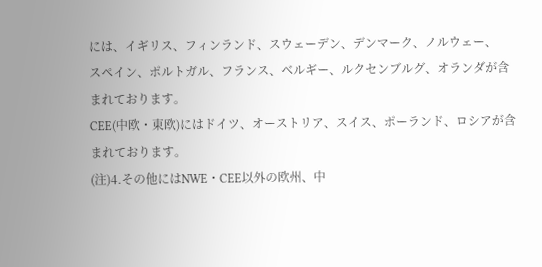には、イギリス、フィンランド、スウェーデン、デンマーク、ノルウェー、
スペイン、ポルトガル、フランス、ベルギー、ルクセンブルグ、オランダが含まれております。
CEE(中欧・東欧)にはドイツ、オーストリア、スイス、ポーランド、ロシアが含まれております。
(注)4.その他にはNWE・CEE以外の欧州、中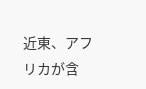近東、アフリカが含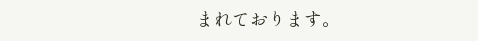まれております。